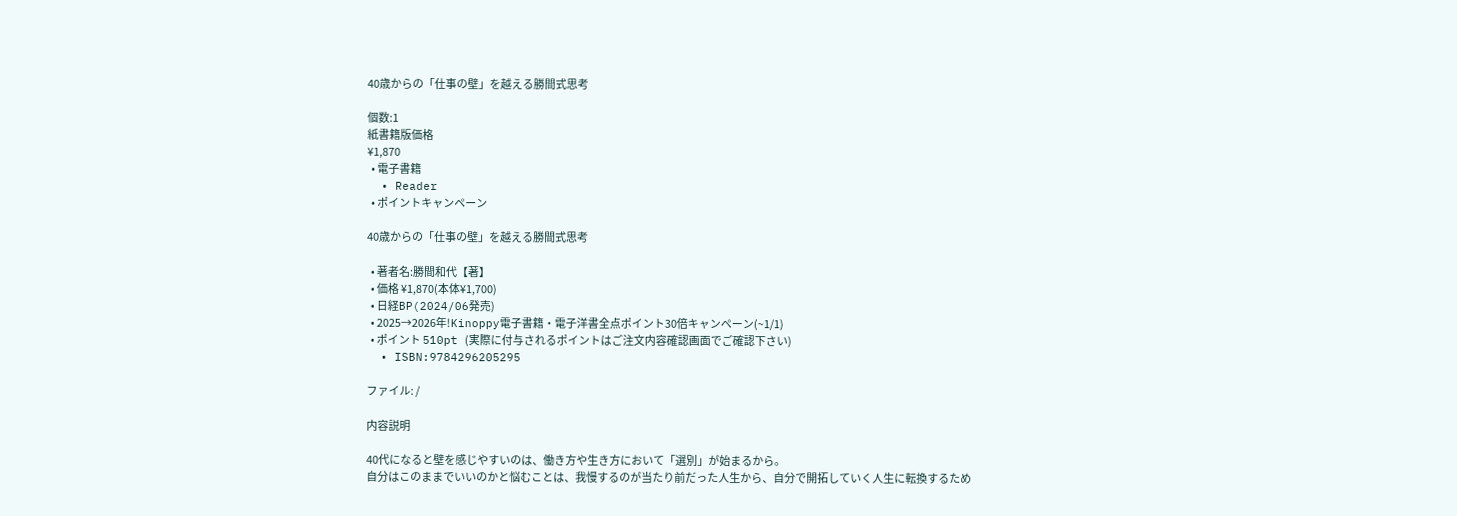40歳からの「仕事の壁」を越える勝間式思考

個数:1
紙書籍版価格
¥1,870
  • 電子書籍
  • Reader
  • ポイントキャンペーン

40歳からの「仕事の壁」を越える勝間式思考

  • 著者名:勝間和代【著】
  • 価格 ¥1,870(本体¥1,700)
  • 日経BP(2024/06発売)
  • 2025→2026年!Kinoppy電子書籍・電子洋書全点ポイント30倍キャンペーン(~1/1)
  • ポイント 510pt (実際に付与されるポイントはご注文内容確認画面でご確認下さい)
  • ISBN:9784296205295

ファイル: /

内容説明

40代になると壁を感じやすいのは、働き方や生き方において「選別」が始まるから。
自分はこのままでいいのかと悩むことは、我慢するのが当たり前だった人生から、自分で開拓していく人生に転換するため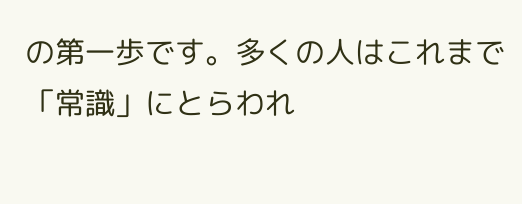の第一歩です。多くの人はこれまで「常識」にとらわれ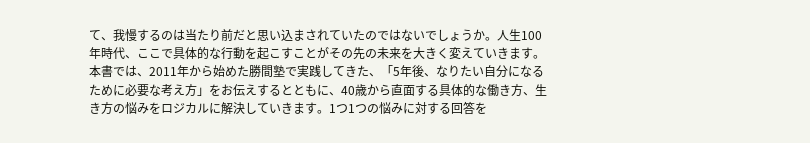て、我慢するのは当たり前だと思い込まされていたのではないでしょうか。人生100年時代、ここで具体的な行動を起こすことがその先の未来を大きく変えていきます。
本書では、2011年から始めた勝間塾で実践してきた、「5年後、なりたい自分になるために必要な考え方」をお伝えするとともに、40歳から直面する具体的な働き方、生き方の悩みをロジカルに解決していきます。1つ1つの悩みに対する回答を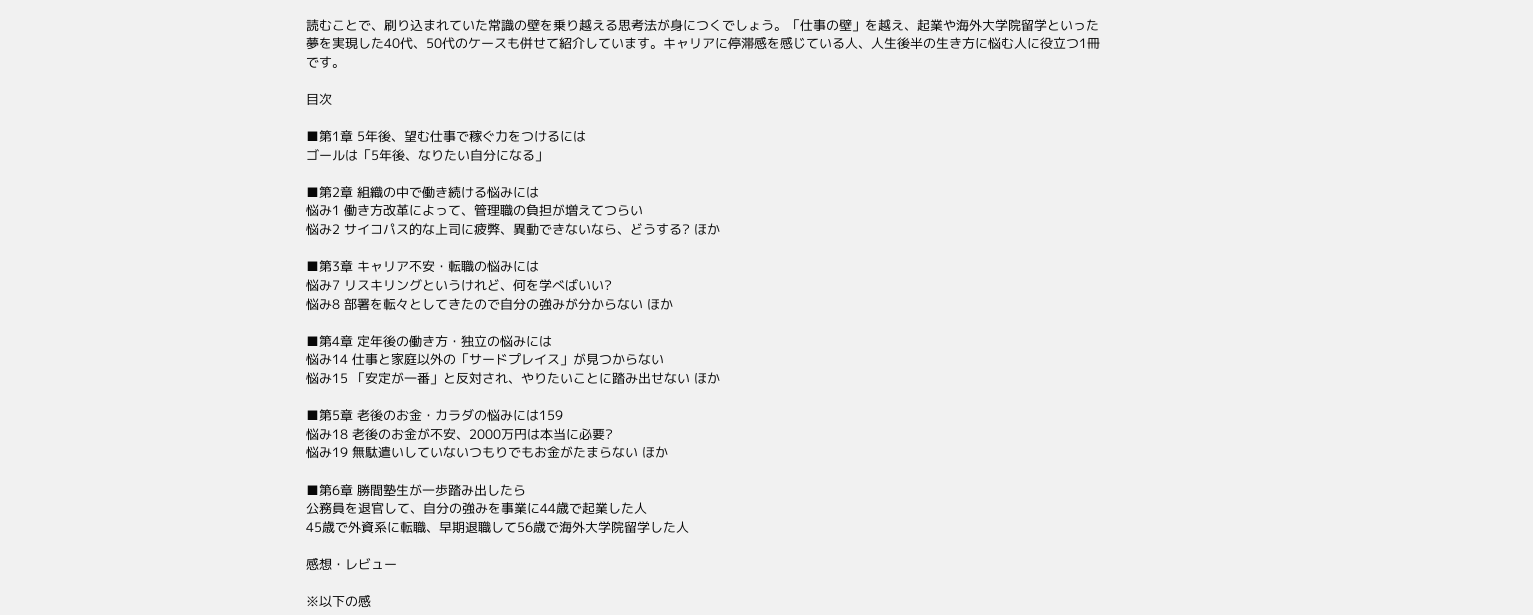読むことで、刷り込まれていた常識の壁を乗り越える思考法が身につくでしょう。「仕事の壁」を越え、起業や海外大学院留学といった夢を実現した40代、50代のケースも併せて紹介しています。キャリアに停滞感を感じている人、人生後半の生き方に悩む人に役立つ1冊です。

目次

■第1章 5年後、望む仕事で稼ぐ力をつけるには
ゴールは「5年後、なりたい自分になる」

■第2章 組織の中で働き続ける悩みには
悩み1 働き方改革によって、管理職の負担が増えてつらい
悩み2 サイコパス的な上司に疲弊、異動できないなら、どうする? ほか

■第3章 キャリア不安・転職の悩みには
悩み7 リスキリングというけれど、何を学べばいい?
悩み8 部署を転々としてきたので自分の強みが分からない ほか

■第4章 定年後の働き方・独立の悩みには
悩み14 仕事と家庭以外の「サードプレイス」が見つからない
悩み15 「安定が一番」と反対され、やりたいことに踏み出せない ほか

■第5章 老後のお金・カラダの悩みには159
悩み18 老後のお金が不安、2000万円は本当に必要?
悩み19 無駄遣いしていないつもりでもお金がたまらない ほか

■第6章 勝間塾生が一歩踏み出したら
公務員を退官して、自分の強みを事業に44歳で起業した人
45歳で外資系に転職、早期退職して56歳で海外大学院留学した人

感想・レビュー

※以下の感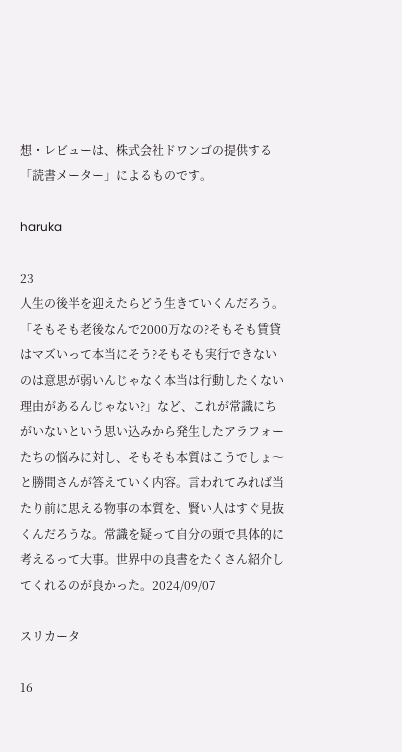想・レビューは、株式会社ドワンゴの提供する「読書メーター」によるものです。

haruka

23
人生の後半を迎えたらどう生きていくんだろう。「そもそも老後なんで2000万なの?そもそも賃貸はマズいって本当にそう?そもそも実行できないのは意思が弱いんじゃなく本当は行動したくない理由があるんじゃない?」など、これが常識にちがいないという思い込みから発生したアラフォーたちの悩みに対し、そもそも本質はこうでしょ〜と勝間さんが答えていく内容。言われてみれば当たり前に思える物事の本質を、賢い人はすぐ見抜くんだろうな。常識を疑って自分の頭で具体的に考えるって大事。世界中の良書をたくさん紹介してくれるのが良かった。2024/09/07

スリカータ

16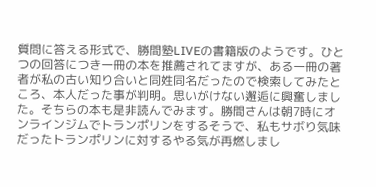質問に答える形式で、勝間塾LIVEの書籍版のようです。ひとつの回答につき一冊の本を推薦されてますが、ある一冊の著者が私の古い知り合いと同姓同名だったので検索してみたところ、本人だった事が判明。思いがけない邂逅に興奮しました。そちらの本も是非読んでみます。勝間さんは朝7時にオンラインジムでトランポリンをするそうで、私もサボり気味だったトランポリンに対するやる気が再燃しまし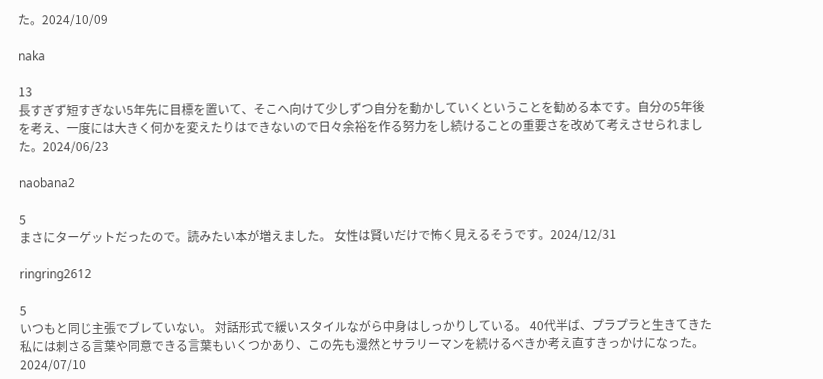た。2024/10/09

naka

13
長すぎず短すぎない5年先に目標を置いて、そこへ向けて少しずつ自分を動かしていくということを勧める本です。自分の5年後を考え、一度には大きく何かを変えたりはできないので日々余裕を作る努力をし続けることの重要さを改めて考えさせられました。2024/06/23

naobana2

5
まさにターゲットだったので。読みたい本が増えました。 女性は賢いだけで怖く見えるそうです。2024/12/31

ringring2612

5
いつもと同じ主張でブレていない。 対話形式で緩いスタイルながら中身はしっかりしている。 40代半ば、プラプラと生きてきた私には刺さる言葉や同意できる言葉もいくつかあり、この先も漫然とサラリーマンを続けるべきか考え直すきっかけになった。2024/07/10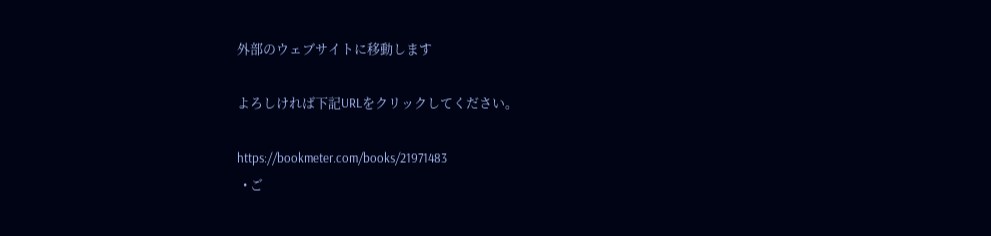外部のウェブサイトに移動します

よろしければ下記URLをクリックしてください。

https://bookmeter.com/books/21971483
  • ご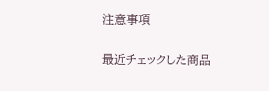注意事項

最近チェックした商品